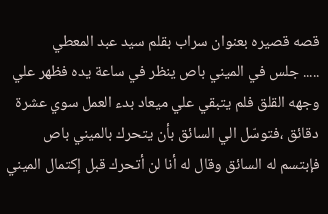قصه قصيره بعنوان سراب بقلم سيد عبد المعطي
..... جلس في الميني باص ينظر في ساعة يده فظهر علي وجهه القلق فلم يتبقي علي ميعاد بدء العمل سوي عشرة دقائق ،فتوسّل الي السائق بأن يتحرك بالميني باص فإبتسم له السائق وقال له أنا لن أتحرك قبل إكتمال الميني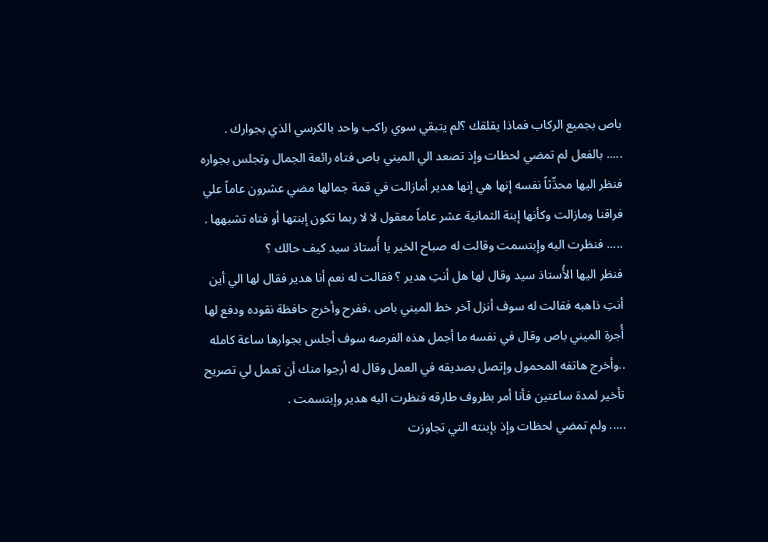باص بجميع الركاب فماذا يقلقك ؟لم يتبقي سوي راكب واحد بالكرسي الذي بجوارك .
..... بالفعل لم تمضي لحظات وإذ تصعد الي الميني باص فتاه رائعة الجمال وتجلس بجواره فنظر اليها محدِّثاً نفسه إنها هي إنها هدير أمازالت في قمة جمالها مضي عشرون عاماً علي فراقنا ومازالت وكأنها إبنة الثمانية عشر عاماً معقول لا لا ربما تكون إبنتها أو فتاه تشبهها .
..... فنظرت اليه وإبتسمت وقالت له صباح الخير يا أُستاذ سيد كيف حالك ؟
فنظر اليها الأُستاذ سيد وقال لها هل أنتِ هدير ؟ فقالت له نعم أنا هدير فقال لها الي أين أنتِ ذاهبه فقالت له سوف أنزل آخر خط الميني باص ،ففرح وأخرج حافظة نقوده ودفع لها أُجرة الميني باص وقال في نفسه ما أجمل هذه الفرصه سوف أجلس بجوارها ساعة كامله ..وأخرج هاتفه المحمول وإتصل بصديقه في العمل وقال له أرجوا منك أن تعمل لي تصريح تأخير لمدة ساعتين فأنا أمر بظروف طارقه فنظرت اليه هدير وإبتسمت .
..... ولم تمضي لحظات وإذ بإبنته التي تجاوزت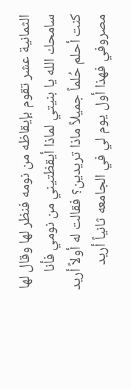الثمانية عشر تقوم بإيقاظه من نومه فنظر لها وقال لها سامحك الله يا بنيتي لماذا أيقظتيني من نومي فأنا كنت أحلم حُلماً جميلاً ماذا تريدين؟ فقالت له أولاً أريد مصروفي فهذا أول يوم لي في الجامعه ثانياً أريد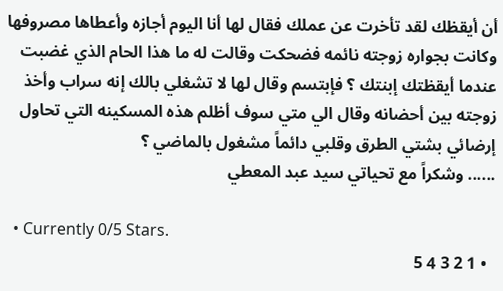أن أيقظك لقد تأخرت عن عملك فقال لها أنا اليوم أجازه وأعطاها مصروفها وكانت بجواره زوجته نائمه فضحكت وقالت له ما هذا الحام الذي غضبت عندما أيقظتك إبنتك ؟ فإبتسم وقال لها لا تشغلي بالك إنه سراب وأخذ زوجته بين أحضانه وقال الي متي سوف أظلم هذه المسكينه التي تحاول إرضائي بشتي الطرق وقلبي دائماً مشغول بالماضي ؟
...... وشكراً مع تحياتي سيد عبد المعطي

  • Currently 0/5 Stars.
  • 1 2 3 4 5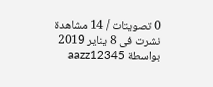0 تصويتات / 14 مشاهدة
نشرت فى 8 يناير 2019 بواسطة aazz12345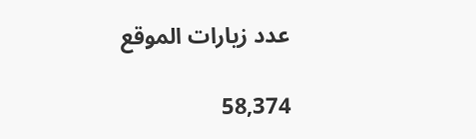عدد زيارات الموقع

58,374